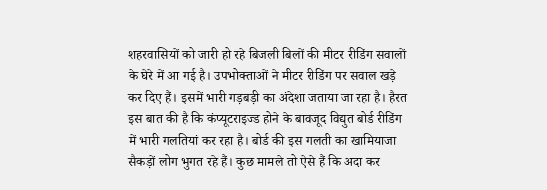शहरवासियों को जारी हो रहे बिजली बिलों की मीटर रीडिंग सवालों के घेरे में आ गई है। उपभोक्ताओं ने मीटर रीडिंग पर सवाल खड़े कर दिए हैं। इसमें भारी गड़बड़ी का अंदेशा जताया जा रहा है। हैरत इस बात की है कि कंप्यूटराइज्ड होने के बावजूद विद्युत बोर्ड रीडिंग में भारी गलतियां कर रहा है। बोर्ड की इस गलती का खामियाजा सैकड़ों लोग भुगत रहे हैं। कुछ मामले तो ऐसे हैं कि अदा कर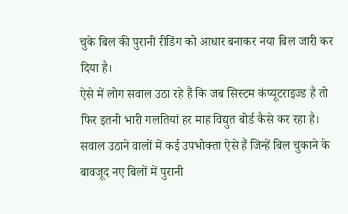चुके बिल की पुरानी रीडिंग को आधार बनाकर नया बिल जारी कर दिया है।
ऐसे में लोग सवाल उठा रहे हैं कि जब सिस्टम कंप्यूटराइज्ड है तो फिर इतनी भारी गलतियां हर माह विद्युत बोर्ड कैसे कर रहा है। सवाल उठाने वालों में कई उपभोक्ता ऐसे हैं जिन्हें बिल चुकाने के बावजूद नए बिलों में पुरानी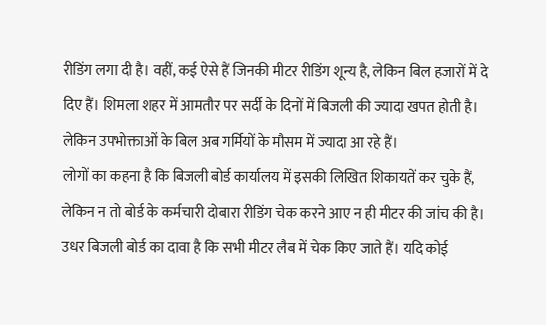रीडिंग लगा दी है। वहीं, कई ऐसे हैं जिनकी मीटर रीडिंग शून्य है, लेकिन बिल हजारों में दे दिए हैं। शिमला शहर में आमतौर पर सर्दी के दिनों में बिजली की ज्यादा खपत होती है। लेकिन उपभोक्ताओं के बिल अब गर्मियों के मौसम में ज्यादा आ रहे हैं।
लोगों का कहना है कि बिजली बोर्ड कार्यालय में इसकी लिखित शिकायतें कर चुके हैं, लेकिन न तो बोर्ड के कर्मचारी दोबारा रीडिंग चेक करने आए न ही मीटर की जांच की है। उधर बिजली बोर्ड का दावा है कि सभी मीटर लैब में चेक किए जाते हैं। यदि कोई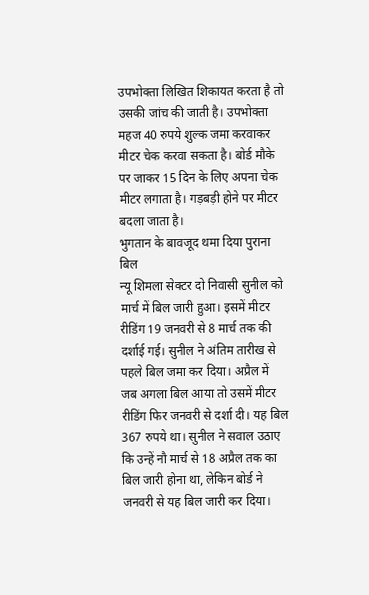उपभोक्ता लिखित शिकायत करता है तो उसकी जांच की जाती है। उपभोक्ता महज 40 रुपये शुल्क जमा करवाकर मीटर चेक करवा सकता है। बोर्ड मौके पर जाकर 15 दिन के लिए अपना चेक मीटर लगाता है। गड़बड़ी होने पर मीटर बदला जाता है।
भुगतान के बावजूद थमा दिया पुराना बिल
न्यू शिमला सेक्टर दो निवासी सुनील को मार्च में बिल जारी हुआ। इसमें मीटर रीडिंग 19 जनवरी से 8 मार्च तक की दर्शाई गई। सुनील ने अंतिम तारीख से पहले बिल जमा कर दिया। अप्रैल में जब अगला बिल आया तो उसमें मीटर रीडिंग फिर जनवरी से दर्शा दी। यह बिल 367 रुपये था। सुनील ने सवाल उठाए कि उन्हें नौ मार्च से 18 अप्रैल तक का बिल जारी होना था, लेकिन बोर्ड ने जनवरी से यह बिल जारी कर दिया।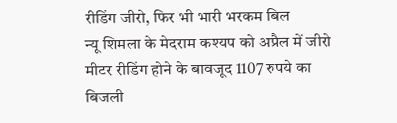रीडिंग जीरो, फिर भी भारी भरकम बिल
न्यू शिमला के मेदराम कश्यप को अप्रैल में जीरो मीटर रीडिंग होने के बावजूद 1107 रुपये का बिजली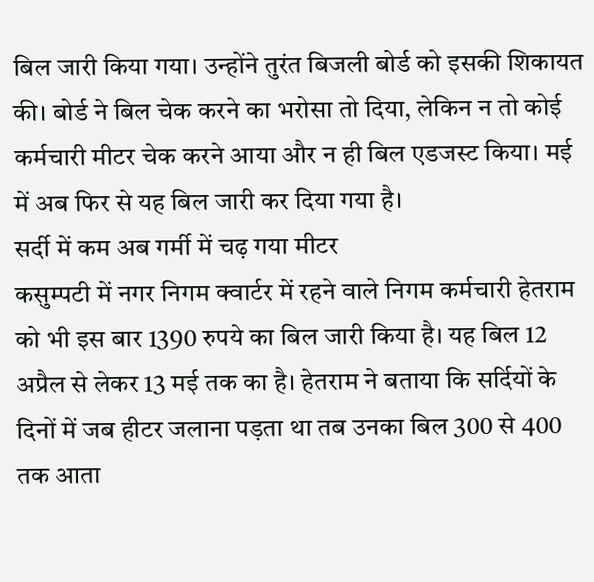बिल जारी किया गया। उन्होंने तुरंत बिजली बोर्ड को इसकी शिकायत की। बोर्ड ने बिल चेक करने का भरोसा तो दिया, लेकिन न तो कोई कर्मचारी मीटर चेक करने आया और न ही बिल एडजस्ट किया। मई में अब फिर से यह बिल जारी कर दिया गया है।
सर्दी में कम अब गर्मी में चढ़ गया मीटर
कसुम्पटी में नगर निगम क्वार्टर में रहने वाले निगम कर्मचारी हेतराम को भी इस बार 1390 रुपये का बिल जारी किया है। यह बिल 12 अप्रैल से लेकर 13 मई तक का है। हेतराम ने बताया कि सर्दियों के दिनों में जब हीटर जलाना पड़ता था तब उनका बिल 300 से 400 तक आता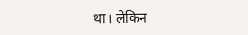था। लेकिन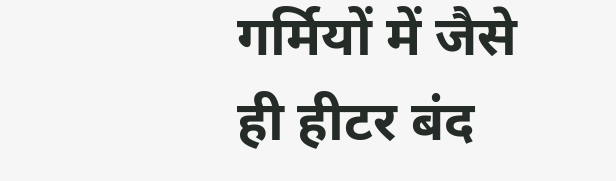गर्मियों में जैसे ही हीटर बंद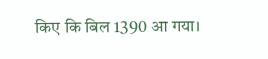किए कि बिल 1390 आ गया।